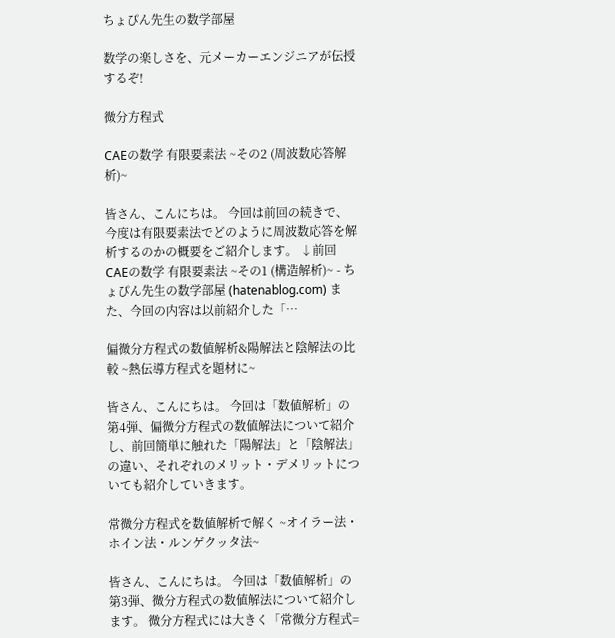ちょぴん先生の数学部屋

数学の楽しさを、元メーカーエンジニアが伝授するぞ!

微分方程式

CAEの数学 有限要素法 ~その2 (周波数応答解析)~

皆さん、こんにちは。 今回は前回の続きで、今度は有限要素法でどのように周波数応答を解析するのかの概要をご紹介します。 ↓前回 CAEの数学 有限要素法 ~その1 (構造解析)~ - ちょぴん先生の数学部屋 (hatenablog.com) また、今回の内容は以前紹介した「…

偏微分方程式の数値解析&陽解法と陰解法の比較 ~熱伝導方程式を題材に~

皆さん、こんにちは。 今回は「数値解析」の第4弾、偏微分方程式の数値解法について紹介し、前回簡単に触れた「陽解法」と「陰解法」の違い、それぞれのメリット・デメリットについても紹介していきます。

常微分方程式を数値解析で解く ~オイラー法・ホイン法・ルンゲクッタ法~

皆さん、こんにちは。 今回は「数値解析」の第3弾、微分方程式の数値解法について紹介します。 微分方程式には大きく「常微分方程式=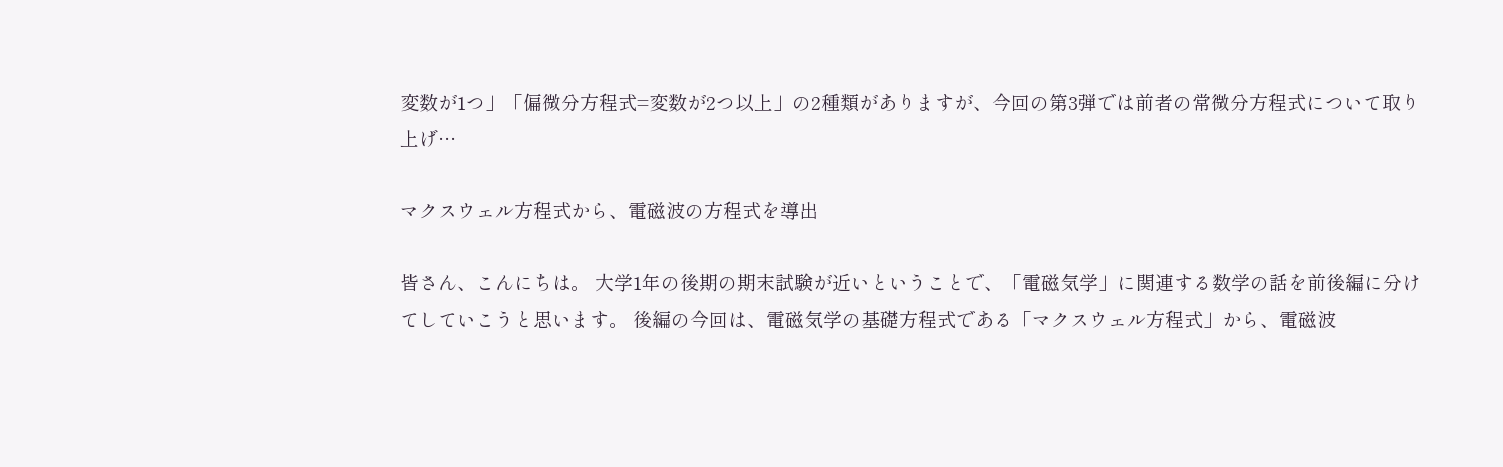変数が1つ」「偏微分方程式=変数が2つ以上」の2種類がありますが、今回の第3弾では前者の常微分方程式について取り上げ…

マクスウェル方程式から、電磁波の方程式を導出

皆さん、こんにちは。 大学1年の後期の期末試験が近いということで、「電磁気学」に関連する数学の話を前後編に分けてしていこうと思います。 後編の今回は、電磁気学の基礎方程式である「マクスウェル方程式」から、電磁波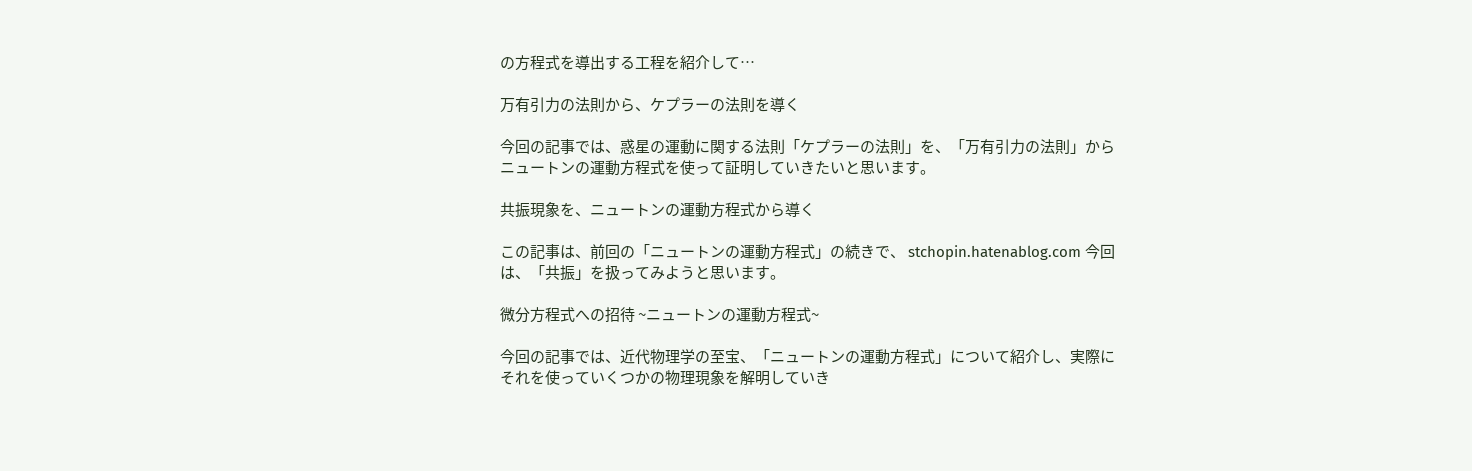の方程式を導出する工程を紹介して…

万有引力の法則から、ケプラーの法則を導く

今回の記事では、惑星の運動に関する法則「ケプラーの法則」を、「万有引力の法則」からニュートンの運動方程式を使って証明していきたいと思います。

共振現象を、ニュートンの運動方程式から導く

この記事は、前回の「ニュートンの運動方程式」の続きで、 stchopin.hatenablog.com 今回は、「共振」を扱ってみようと思います。

微分方程式への招待 ~ニュートンの運動方程式~

今回の記事では、近代物理学の至宝、「ニュートンの運動方程式」について紹介し、実際にそれを使っていくつかの物理現象を解明していき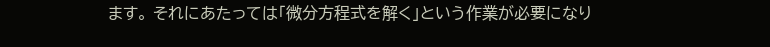ます。 それにあたっては「微分方程式を解く」という作業が必要になり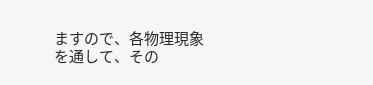ますので、各物理現象を通して、その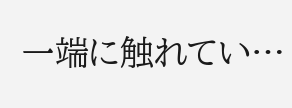一端に触れてい…